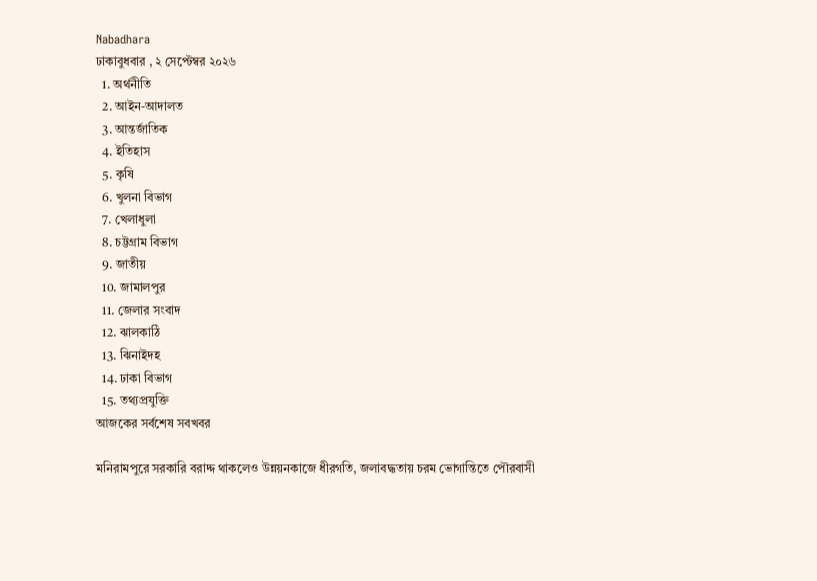Nabadhara
ঢাকাবুধবার , ২ সেপ্টেম্বর ২০২৬
  1. অর্থনীতি
  2. আইন-আদালত
  3. আন্তর্জাতিক
  4. ইতিহাস
  5. কৃষি
  6. খুলনা বিভাগ
  7. খেলাধুলা
  8. চট্টগ্রাম বিভাগ
  9. জাতীয়
  10. জামালপুর
  11. জেলার সংবাদ
  12. ঝালকাঠি
  13. ঝিনাইদহ
  14. ঢাকা বিভাগ
  15. তথ্যপ্রযুক্তি
আজকের সর্বশেষ সবখবর

মনিরামপুরে সরকারি বরাদ্দ থাকলেও উন্নয়নকাজে ধীরগতি, জলাবদ্ধতায় চরম ভোগান্তিতে পৌরবাসী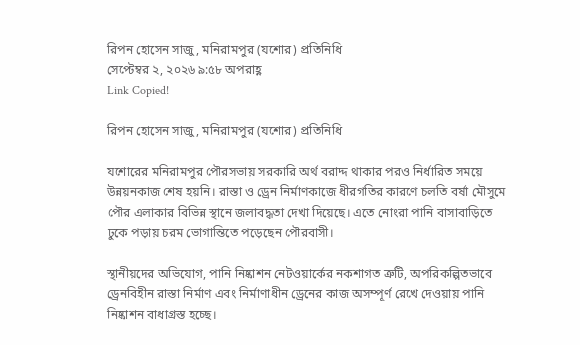রিপন হোসেন সাজু, মনিরামপুর (যশোর) প্রতিনিধি
সেপ্টেম্বর ২, ২০২৬ ৯:৫৮ অপরাহ্ণ
Link Copied!

রিপন হোসেন সাজু, মনিরামপুর (যশোর) প্রতিনিধি

যশোরের মনিরামপুর পৌরসভায় সরকারি অর্থ বরাদ্দ থাকার পরও নির্ধারিত সময়ে উন্নয়নকাজ শেষ হয়নি। রাস্তা ও ড্রেন নির্মাণকাজে ধীরগতির কারণে চলতি বর্ষা মৌসুমে পৌর এলাকার বিভিন্ন স্থানে জলাবদ্ধতা দেখা দিয়েছে। এতে নোংরা পানি বাসাবাড়িতে ঢুকে পড়ায় চরম ভোগান্তিতে পড়েছেন পৌরবাসী।

স্থানীয়দের অভিযোগ, পানি নিষ্কাশন নেটওয়ার্কের নকশাগত ত্রুটি, অপরিকল্পিতভাবে ড্রেনবিহীন রাস্তা নির্মাণ এবং নির্মাণাধীন ড্রেনের কাজ অসম্পূর্ণ রেখে দেওয়ায় পানি নিষ্কাশন বাধাগ্রস্ত হচ্ছে।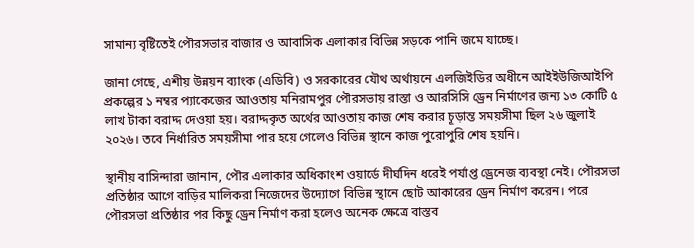সামান্য বৃষ্টিতেই পৌরসভার বাজার ও আবাসিক এলাকার বিভিন্ন সড়কে পানি জমে যাচ্ছে।

জানা গেছে, এশীয় উন্নয়ন ব্যাংক (এডিবি) ও সরকারের যৌথ অর্থায়নে এলজিইডির অধীনে আইইউজিআইপি প্রকল্পের ১ নম্বর প্যাকেজের আওতায় মনিরামপুর পৌরসভায় রাস্তা ও আরসিসি ড্রেন নির্মাণের জন্য ১৩ কোটি ৫ লাখ টাকা বরাদ্দ দেওয়া হয়। বরাদ্দকৃত অর্থের আওতায় কাজ শেষ করার চূড়ান্ত সময়সীমা ছিল ২৬ জুলাই ২০২৬। তবে নির্ধারিত সময়সীমা পার হয়ে গেলেও বিভিন্ন স্থানে কাজ পুরোপুরি শেষ হয়নি।

স্থানীয় বাসিন্দারা জানান, পৌর এলাকার অধিকাংশ ওয়ার্ডে দীর্ঘদিন ধরেই পর্যাপ্ত ড্রেনেজ ব্যবস্থা নেই। পৌরসভা প্রতিষ্ঠার আগে বাড়ির মালিকরা নিজেদের উদ্যোগে বিভিন্ন স্থানে ছোট আকারের ড্রেন নির্মাণ করেন। পরে পৌরসভা প্রতিষ্ঠার পর কিছু ড্রেন নির্মাণ করা হলেও অনেক ক্ষেত্রে বাস্তব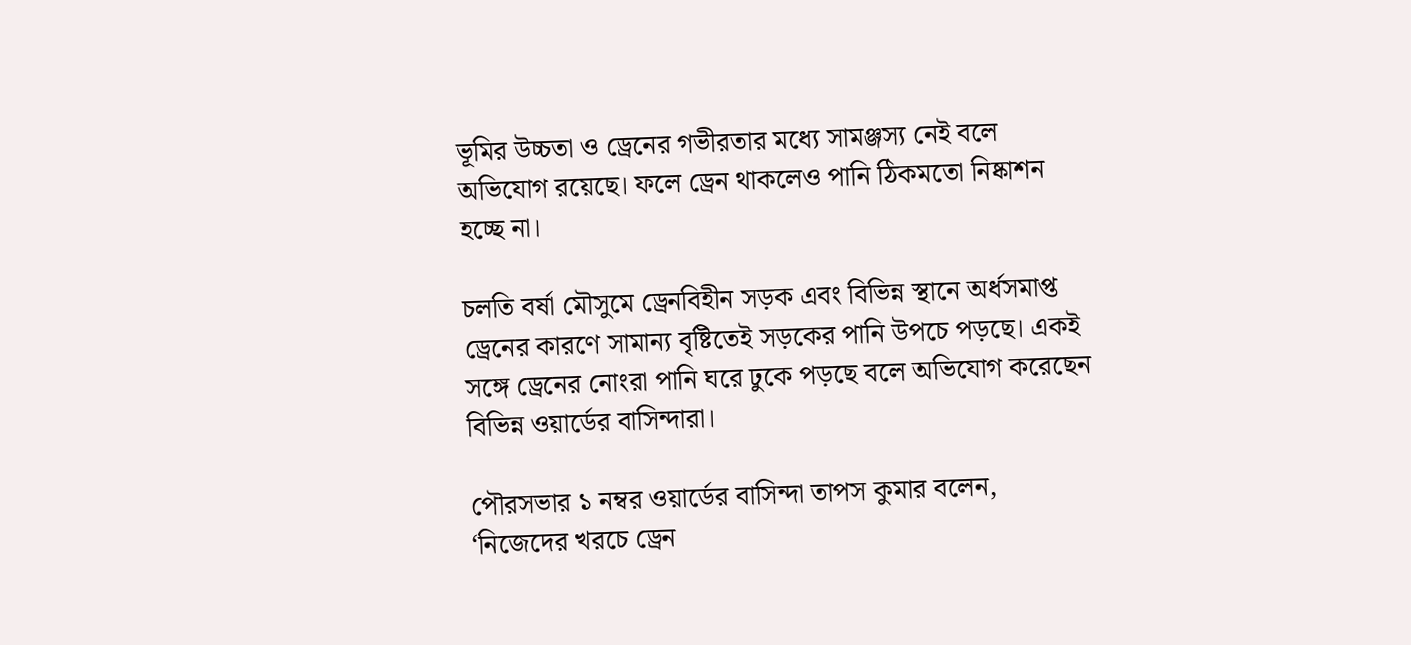ভূমির উচ্চতা ও ড্রেনের গভীরতার মধ্যে সামঞ্জস্য নেই বলে অভিযোগ রয়েছে। ফলে ড্রেন থাকলেও পানি ঠিকমতো নিষ্কাশন হচ্ছে না।

চলতি বর্ষা মৌসুমে ড্রেনবিহীন সড়ক এবং বিভিন্ন স্থানে অর্ধসমাপ্ত ড্রেনের কারণে সামান্য বৃষ্টিতেই সড়কের পানি উপচে পড়ছে। একই সঙ্গে ড্রেনের নোংরা পানি ঘরে ঢুকে পড়ছে বলে অভিযোগ করেছেন বিভিন্ন ওয়ার্ডের বাসিন্দারা।

পৌরসভার ১ নম্বর ওয়ার্ডের বাসিন্দা তাপস কুমার বলেন, ‘নিজেদের খরচে ড্রেন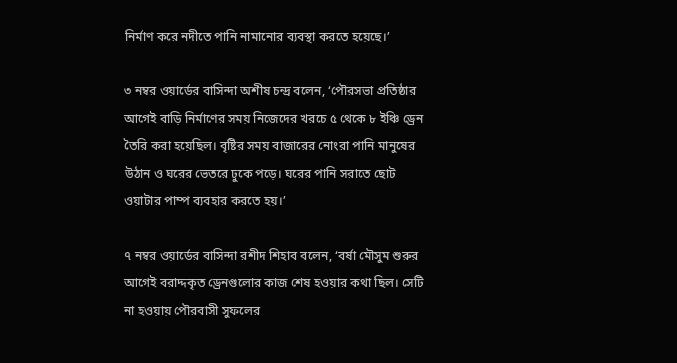নির্মাণ করে নদীতে পানি নামানোর ব্যবস্থা করতে হয়েছে।’

৩ নম্বর ওয়ার্ডের বাসিন্দা অশীষ চন্দ্র বলেন, ‘পৌরসভা প্রতিষ্ঠার আগেই বাড়ি নির্মাণের সময় নিজেদের খরচে ৫ থেকে ৮ ইঞ্চি ড্রেন তৈরি করা হয়েছিল। বৃষ্টির সময় বাজারের নোংরা পানি মানুষের উঠান ও ঘরের ভেতরে ঢুকে পড়ে। ঘরের পানি সরাতে ছোট ওয়াটার পাম্প ব্যবহার করতে হয়।’

৭ নম্বর ওয়ার্ডের বাসিন্দা রশীদ শিহাব বলেন, ‘বর্ষা মৌসুম শুরুর আগেই বরাদ্দকৃত ড্রেনগুলোর কাজ শেষ হওয়ার কথা ছিল। সেটি না হওয়ায় পৌরবাসী সুফলের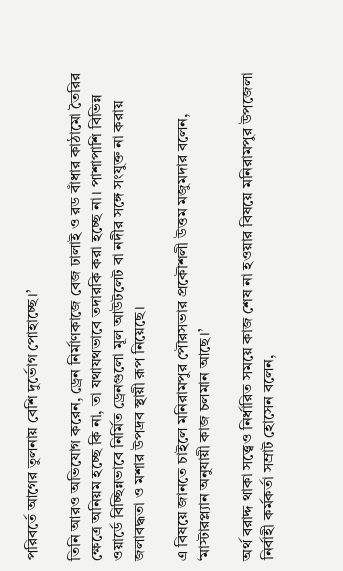পরিবর্তে আগের তুলনায় বেশি দুর্ভোগ পোহাচ্ছে।’

তিনি আরও অভিযোগ করেন, ড্রেন নির্মাণকাজে বেজ ঢালাই ও রড বাঁধার কাঠামো তৈরির ক্ষেত্রে অনিয়ম হচ্ছে কি না, তা যথাযথভাবে তদারকি করা হচ্ছে না। পাশাপাশি বিভিন্ন ওয়ার্ডে বিচ্ছিন্নভাবে নির্মিত ড্রেনগুলো মূল আউটলেট বা নদীর সঙ্গে সংযুক্ত না করায় জলাবদ্ধতা ও মশার উপদ্রব স্থায়ী রূপ নিয়েছে।

এ বিষয়ে জানতে চাইলে মনিরামপুর পৌরসভার প্রকৌশলী উত্তম মজুমদার বলেন, ‘মাস্টারপ্ল্যান অনুযায়ী কাজ চলমান আছে।’

অর্থ বরাদ্দ থাকা সত্ত্বেও নির্ধারিত সময়ে কাজ শেষ না হওয়ার বিষয়ে মনিরামপুর উপজেলা নির্বাহী কর্মকর্তা সম্রাট হোসেন বলেন,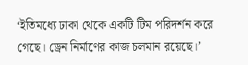‘ইতিমধ্যে ঢাকা থেকে একটি টিম পরিদর্শন করে গেছে। ড্রেন নির্মাণের কাজ চলমান রয়েছে।’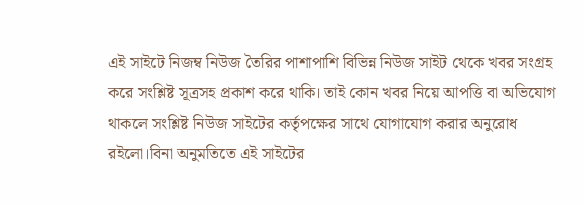এই সাইটে নিজম্ব নিউজ তৈরির পাশাপাশি বিভিন্ন নিউজ সাইট থেকে খবর সংগ্রহ করে সংশ্লিষ্ট সূত্রসহ প্রকাশ করে থাকি। তাই কোন খবর নিয়ে আপত্তি বা অভিযোগ থাকলে সংশ্লিষ্ট নিউজ সাইটের কর্তৃপক্ষের সাথে যোগাযোগ করার অনুরোধ রইলো।বিনা অনুমতিতে এই সাইটের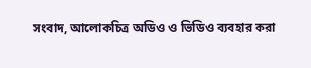সংবাদ, আলোকচিত্র অডিও ও ভিডিও ব্যবহার করা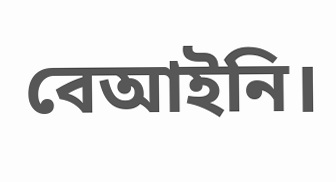বেআইনি।